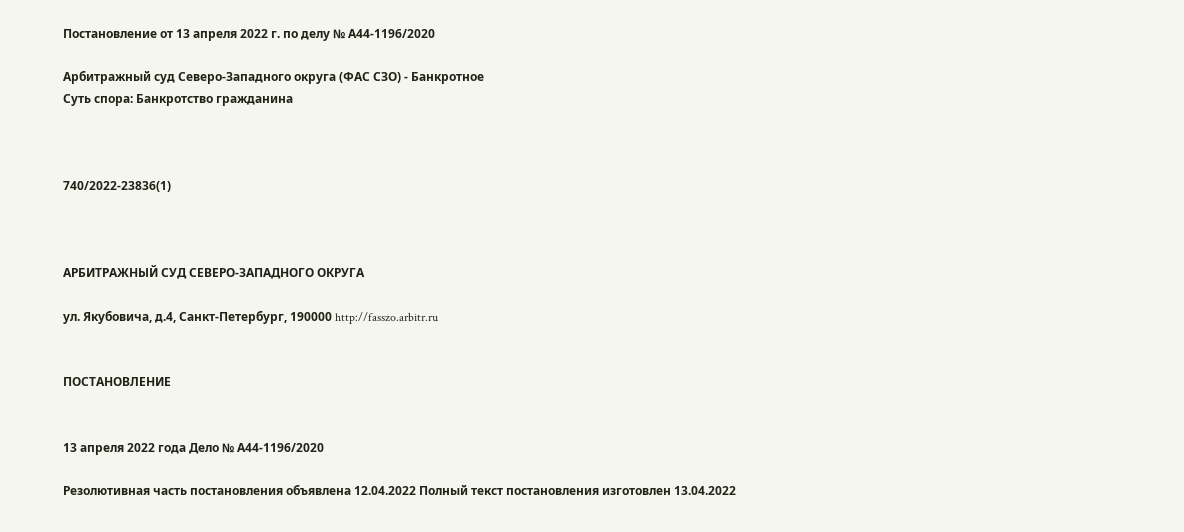Постановление от 13 апреля 2022 г. по делу № А44-1196/2020

Арбитражный суд Северо-Западного округа (ФАС СЗО) - Банкротное
Суть спора: Банкротство гражданина



740/2022-23836(1)



АРБИТРАЖНЫЙ СУД СЕВЕРО-ЗАПАДНОГО ОКРУГА

ул. Якубовича, д.4, Санкт-Петербург, 190000 http://fasszo.arbitr.ru


ПОСТАНОВЛЕНИЕ


13 апреля 2022 года Дело № А44-1196/2020

Резолютивная часть постановления объявлена 12.04.2022 Полный текст постановления изготовлен 13.04.2022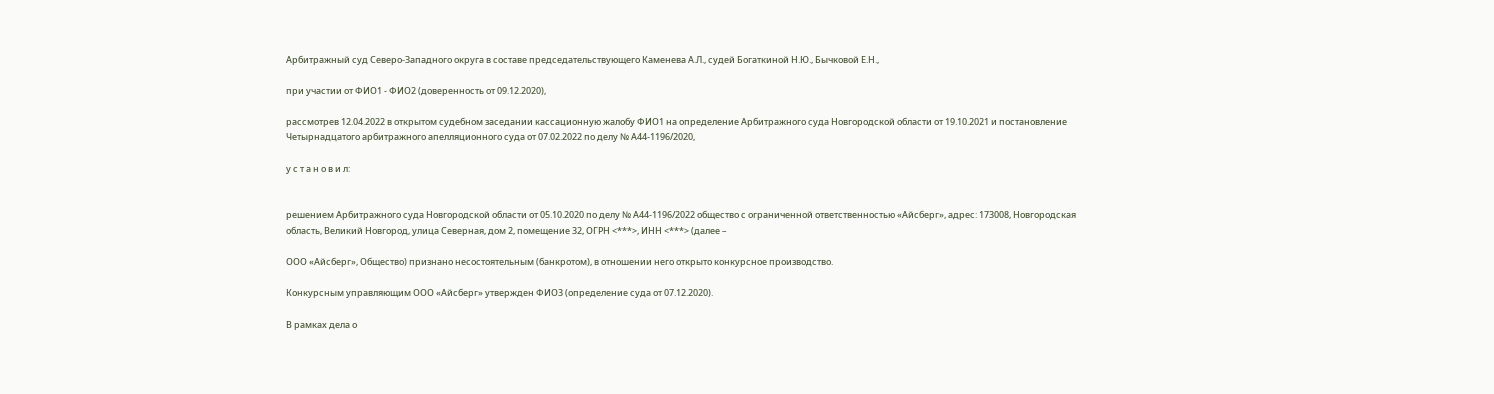Арбитражный суд Северо-Западного округа в составе председательствующего Каменева А.Л., судей Богаткиной Н.Ю., Бычковой Е.Н.,

при участии от ФИО1 - ФИО2 (доверенность от 09.12.2020),

рассмотрев 12.04.2022 в открытом судебном заседании кассационную жалобу ФИО1 на определение Арбитражного суда Новгородской области от 19.10.2021 и постановление Четырнадцатого арбитражного апелляционного суда от 07.02.2022 по делу № А44-1196/2020,

у с т а н о в и л:


решением Арбитражного суда Новгородской области от 05.10.2020 по делу № А44-1196/2022 общество с ограниченной ответственностью «Айсберг», адрес: 173008, Новгородская область, Великий Новгород, улица Северная, дом 2, помещение 32, ОГРН <***>, ИНН <***> (далее –

ООО «Айсберг», Общество) признано несостоятельным (банкротом), в отношении него открыто конкурсное производство.

Конкурсным управляющим ООО «Айсберг» утвержден ФИО3 (определение суда от 07.12.2020).

В рамках дела о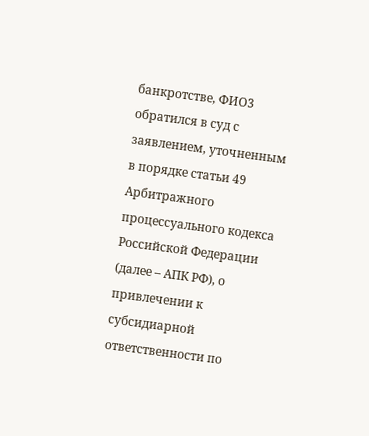банкротстве, ФИО3 обратился в суд с заявлением, уточненным в порядке статьи 49 Арбитражного процессуального кодекса Российской Федерации (далее – АПК РФ), о привлечении к субсидиарной ответственности по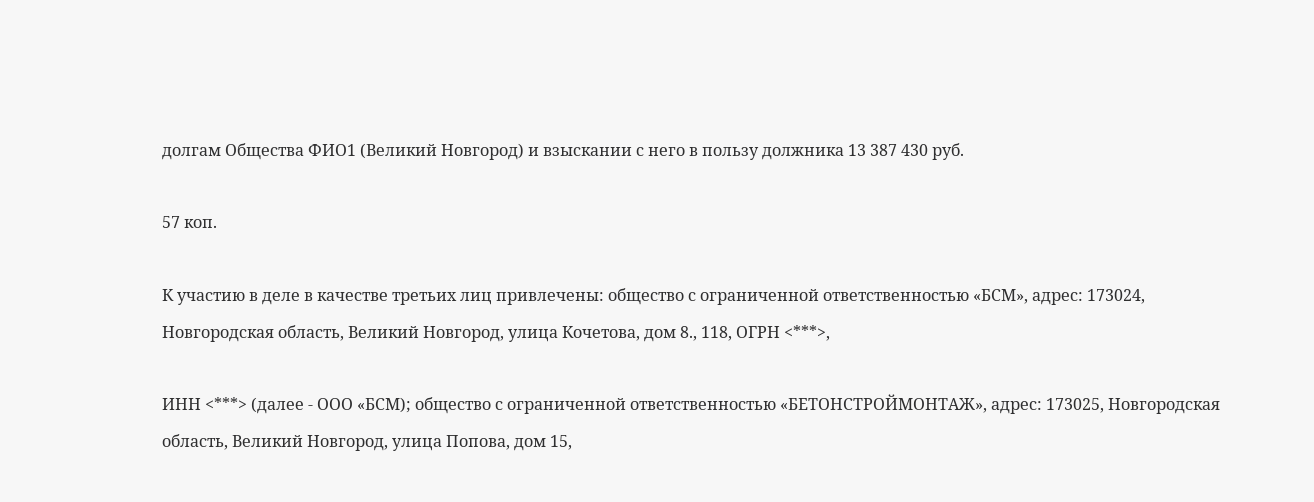долгам Общества ФИО1 (Великий Новгород) и взыскании с него в пользу должника 13 387 430 руб.

57 коп.

К участию в деле в качестве третьих лиц привлечены: общество с ограниченной ответственностью «БСМ», адрес: 173024, Новгородская область, Великий Новгород, улица Кочетова, дом 8., 118, ОГРН <***>,

ИНН <***> (далее - ООО «БСМ); общество с ограниченной ответственностью «БЕТОНСТРОЙМОНТАЖ», адрес: 173025, Новгородская область, Великий Новгород, улица Попова, дом 15,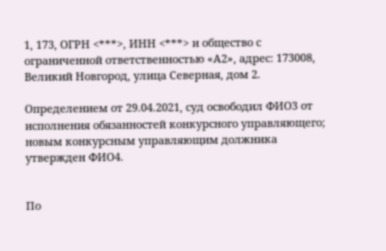1, 173, ОГРН <***>, ИНН <***> и общество с ограниченной ответственностью «А2», адрес: 173008, Великий Новгород, улица Северная, дом 2.

Определением от 29.04.2021, суд освободил ФИО3 от исполнения обязанностей конкурсного управляющего; новым конкурсным управляющим должника утвержден ФИО4.


По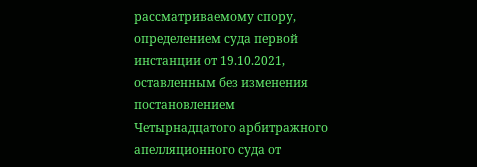рассматриваемому спору, определением суда первой инстанции от 19.10.2021, оставленным без изменения постановлением Четырнадцатого арбитражного апелляционного суда от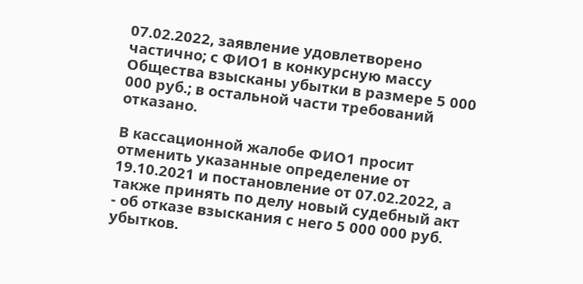07.02.2022, заявление удовлетворено частично; с ФИО1 в конкурсную массу Общества взысканы убытки в размере 5 000 000 руб.; в остальной части требований отказано.

В кассационной жалобе ФИО1 просит отменить указанные определение от 19.10.2021 и постановление от 07.02.2022, а также принять по делу новый судебный акт - об отказе взыскания с него 5 000 000 руб. убытков.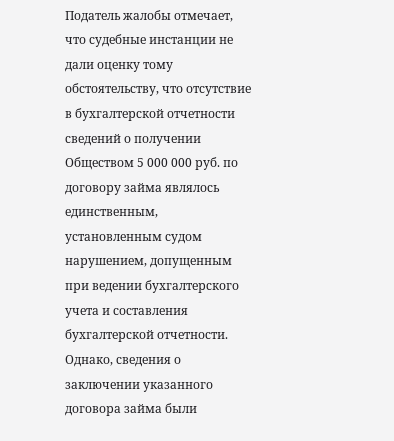Податель жалобы отмечает, что судебные инстанции не дали оценку тому обстоятельству, что отсутствие в бухгалтерской отчетности сведений о получении Обществом 5 000 000 руб. по договору займа являлось единственным, установленным судом нарушением, допущенным при ведении бухгалтерского учета и составления бухгалтерской отчетности. Однако, сведения о заключении указанного договора займа были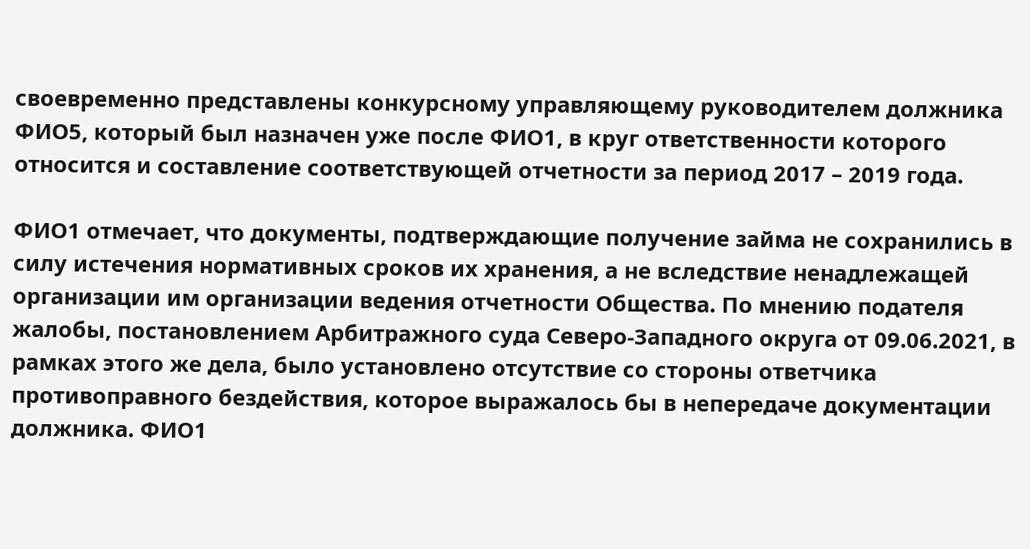своевременно представлены конкурсному управляющему руководителем должника ФИО5, который был назначен уже после ФИО1, в круг ответственности которого относится и составление соответствующей отчетности за период 2017 – 2019 года.

ФИО1 отмечает, что документы, подтверждающие получение займа не сохранились в силу истечения нормативных сроков их хранения, а не вследствие ненадлежащей организации им организации ведения отчетности Общества. По мнению подателя жалобы, постановлением Арбитражного суда Северо-Западного округа от 09.06.2021, в рамках этого же дела, было установлено отсутствие со стороны ответчика противоправного бездействия, которое выражалось бы в непередаче документации должника. ФИО1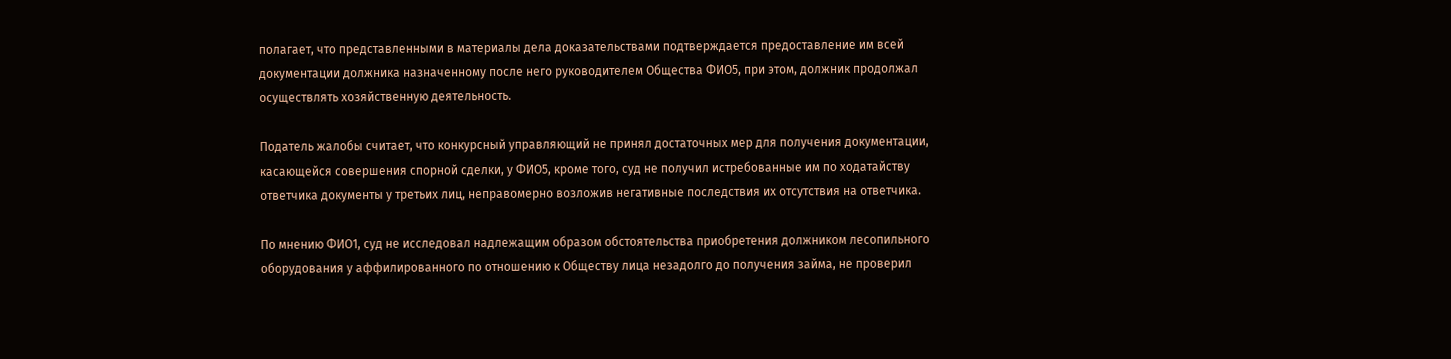полагает, что представленными в материалы дела доказательствами подтверждается предоставление им всей документации должника назначенному после него руководителем Общества ФИО5, при этом, должник продолжал осуществлять хозяйственную деятельность.

Податель жалобы считает, что конкурсный управляющий не принял достаточных мер для получения документации, касающейся совершения спорной сделки, у ФИО5, кроме того, суд не получил истребованные им по ходатайству ответчика документы у третьих лиц, неправомерно возложив негативные последствия их отсутствия на ответчика.

По мнению ФИО1, суд не исследовал надлежащим образом обстоятельства приобретения должником лесопильного оборудования у аффилированного по отношению к Обществу лица незадолго до получения займа, не проверил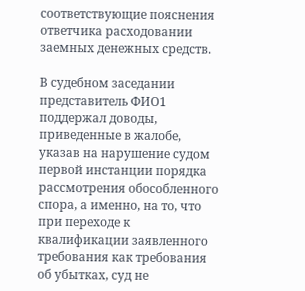соответствующие пояснения ответчика расходовании заемных денежных средств.

В судебном заседании представитель ФИО1 поддержал доводы, приведенные в жалобе, указав на нарушение судом первой инстанции порядка рассмотрения обособленного спора, а именно, на то, что при переходе к квалификации заявленного требования как требования об убытках, суд не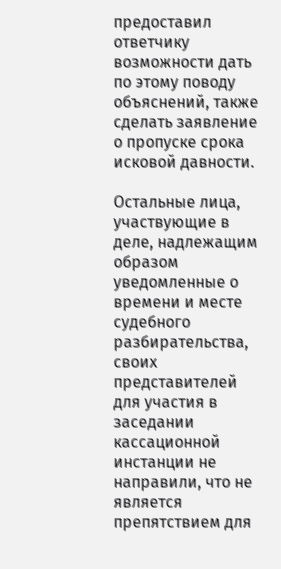предоставил ответчику возможности дать по этому поводу объяснений, также сделать заявление о пропуске срока исковой давности.

Остальные лица, участвующие в деле, надлежащим образом уведомленные о времени и месте судебного разбирательства, своих представителей для участия в заседании кассационной инстанции не направили, что не является препятствием для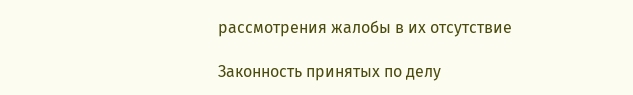рассмотрения жалобы в их отсутствие

Законность принятых по делу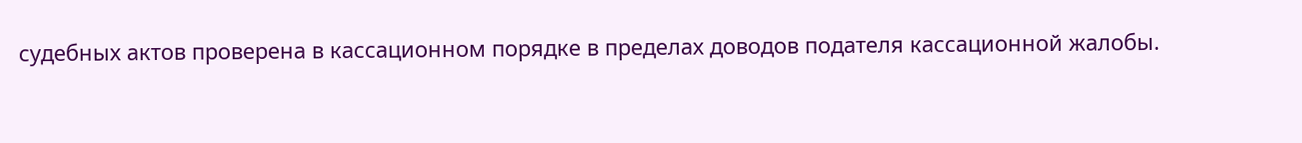судебных актов проверена в кассационном порядке в пределах доводов подателя кассационной жалобы.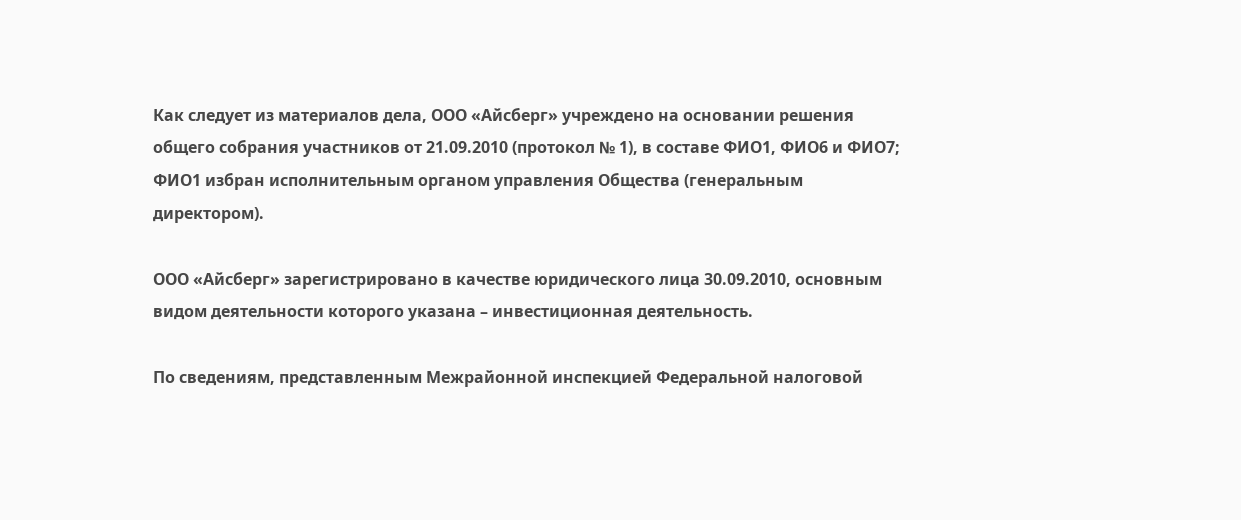Как следует из материалов дела, ООО «Айсберг» учреждено на основании решения общего собрания участников от 21.09.2010 (протокол № 1), в составе ФИО1, ФИО6 и ФИО7; ФИО1 избран исполнительным органом управления Общества (генеральным директором).

ООО «Айсберг» зарегистрировано в качестве юридического лица 30.09.2010, основным видом деятельности которого указана – инвестиционная деятельность.

По сведениям, представленным Межрайонной инспекцией Федеральной налоговой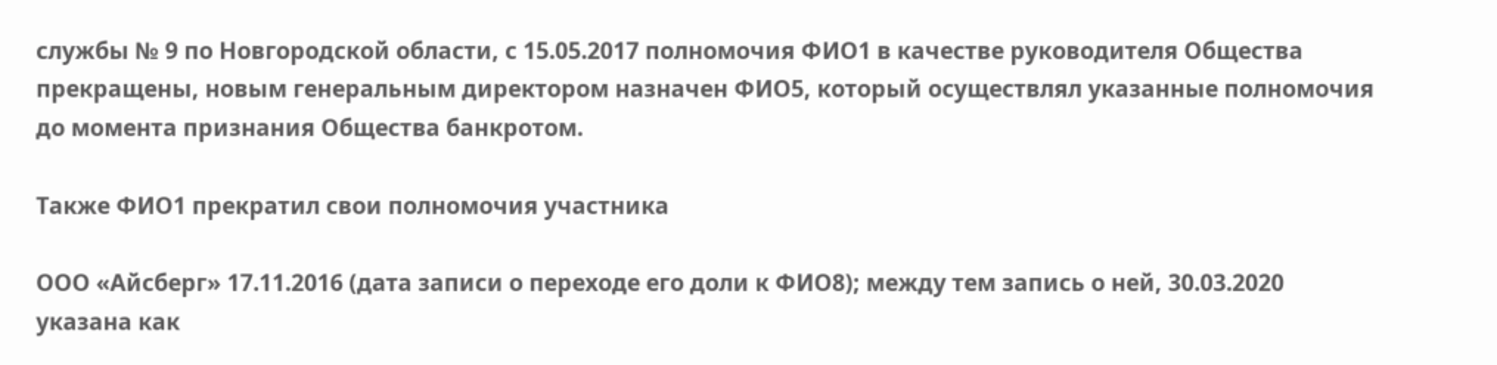службы № 9 по Новгородской области, с 15.05.2017 полномочия ФИО1 в качестве руководителя Общества прекращены, новым генеральным директором назначен ФИО5, который осуществлял указанные полномочия до момента признания Общества банкротом.

Также ФИО1 прекратил свои полномочия участника

ООО «Айсберг» 17.11.2016 (дата записи о переходе его доли к ФИО8); между тем запись о ней, 30.03.2020 указана как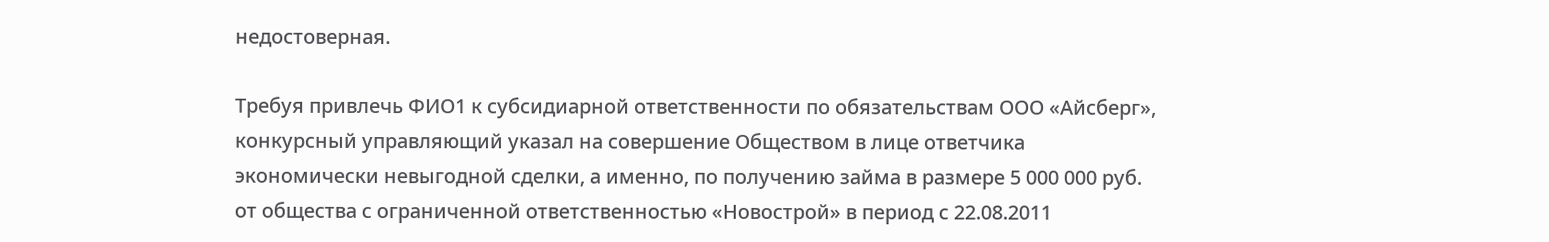недостоверная.

Требуя привлечь ФИО1 к субсидиарной ответственности по обязательствам ООО «Айсберг», конкурсный управляющий указал на совершение Обществом в лице ответчика экономически невыгодной сделки, а именно, по получению займа в размере 5 000 000 руб. от общества с ограниченной ответственностью «Новострой» в период с 22.08.2011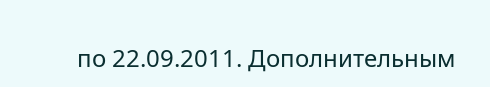по 22.09.2011. Дополнительным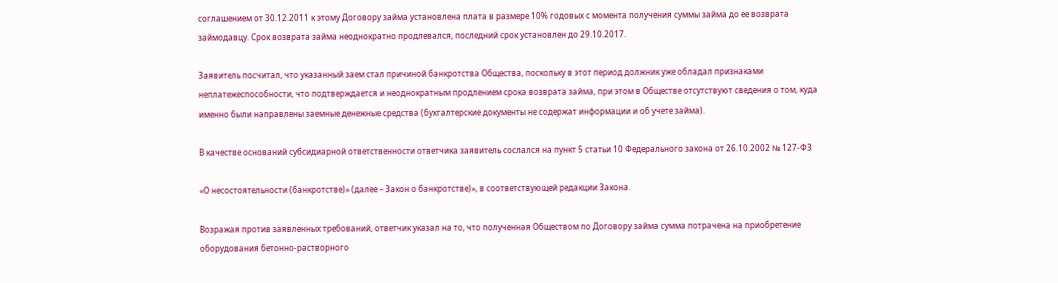соглашением от 30.12.2011 к этому Договору займа установлена плата в размере 10% годовых с момента получения суммы займа до ее возврата займодавцу. Срок возврата займа неоднократно продлевался, последний срок установлен до 29.10.2017.

Заявитель посчитал, что указанный заем стал причиной банкротства Общества, поскольку в этот период должник уже обладал признаками неплатежеспособности, что подтверждается и неоднократным продлением срока возврата займа, при этом в Обществе отсутствуют сведения о том, куда именно были направлены заемные денежные средства (бухгалтерские документы не содержат информации и об учете займа).

В качестве оснований субсидиарной ответственности ответчика заявитель сослался на пункт 5 статьи 10 Федерального закона от 26.10.2002 № 127-ФЗ

«О несостоятельности (банкротстве)» (далее – Закон о банкротстве)», в соответствующей редакции Закона.

Возражая против заявленных требований, ответчик указал на то, что полученная Обществом по Договору займа сумма потрачена на приобретение оборудования бетонно-растворного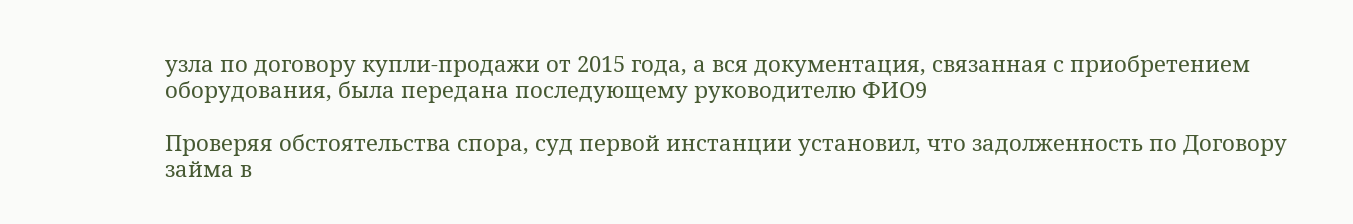узла по договору купли-продажи от 2015 года, а вся документация, связанная с приобретением оборудования, была передана последующему руководителю ФИО9

Проверяя обстоятельства спора, суд первой инстанции установил, что задолженность по Договору займа в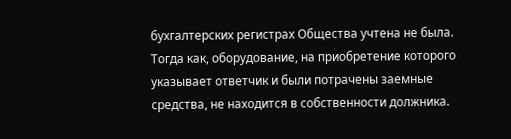бухгалтерских регистрах Общества учтена не была. Тогда как, оборудование, на приобретение которого указывает ответчик и были потрачены заемные средства, не находится в собственности должника.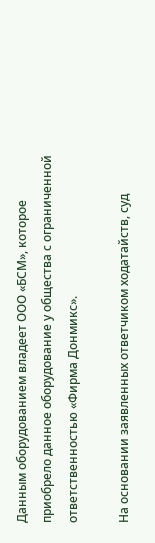Данным оборудованием владеет ООО «БСМ», которое приобрело данное оборудование у общества с ограниченной ответственностью «Фирма Донмикс».

На основании заявленных ответчиком ходатайств, суд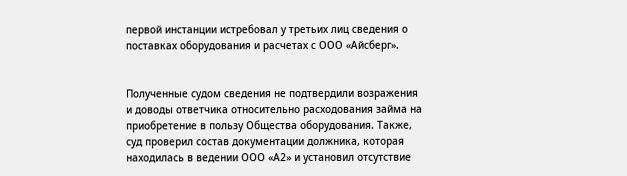первой инстанции истребовал у третьих лиц сведения о поставках оборудования и расчетах с ООО «Айсберг».


Полученные судом сведения не подтвердили возражения и доводы ответчика относительно расходования займа на приобретение в пользу Общества оборудования. Также, суд проверил состав документации должника, которая находилась в ведении ООО «А2» и установил отсутствие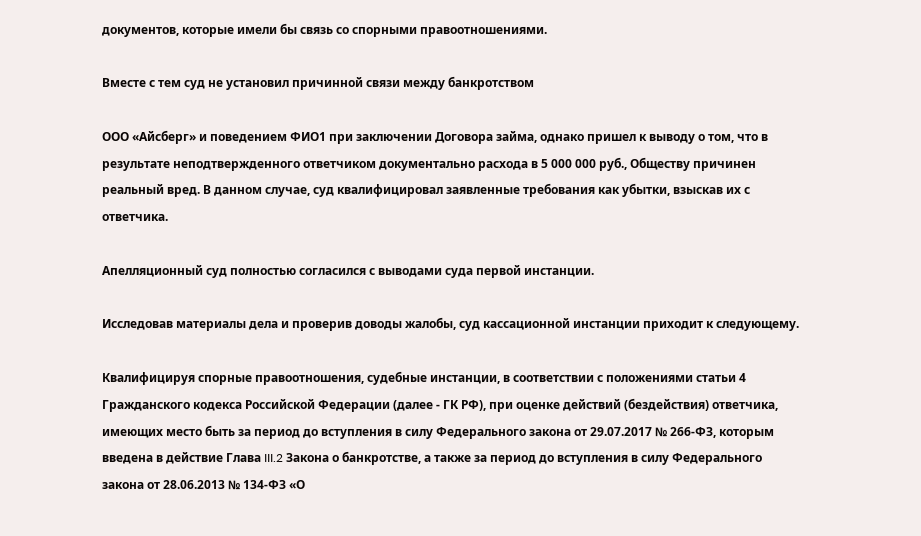документов, которые имели бы связь со спорными правоотношениями.

Вместе с тем суд не установил причинной связи между банкротством

ООО «Айсберг» и поведением ФИО1 при заключении Договора займа, однако пришел к выводу о том, что в результате неподтвержденного ответчиком документально расхода в 5 000 000 руб., Обществу причинен реальный вред. В данном случае, суд квалифицировал заявленные требования как убытки, взыскав их с ответчика.

Апелляционный суд полностью согласился с выводами суда первой инстанции.

Исследовав материалы дела и проверив доводы жалобы, суд кассационной инстанции приходит к следующему.

Квалифицируя спорные правоотношения, судебные инстанции, в соответствии с положениями статьи 4 Гражданского кодекса Российской Федерации (далее - ГК РФ), при оценке действий (бездействия) ответчика, имеющих место быть за период до вступления в силу Федерального закона от 29.07.2017 № 266-ФЗ, которым введена в действие Глава III.2 Закона о банкротстве, а также за период до вступления в силу Федерального закона от 28.06.2013 № 134-ФЗ «О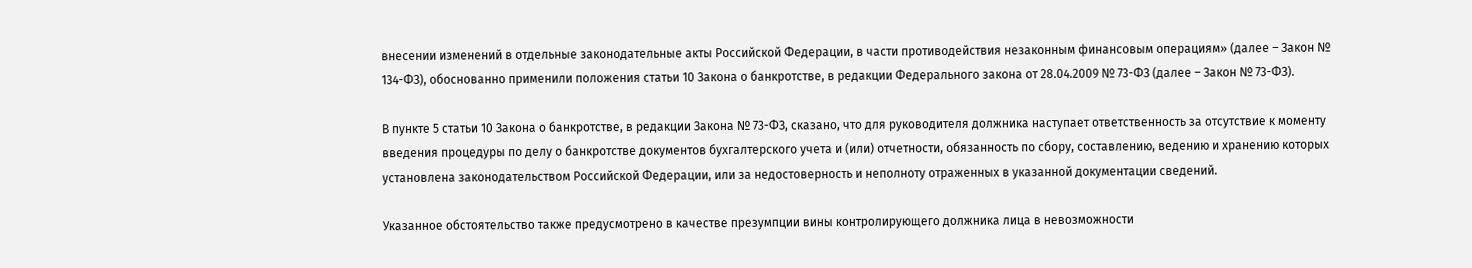внесении изменений в отдельные законодательные акты Российской Федерации, в части противодействия незаконным финансовым операциям» (далее – Закон № 134-ФЗ), обоснованно применили положения статьи 10 Закона о банкротстве, в редакции Федерального закона от 28.04.2009 № 73-ФЗ (далее – Закон № 73-ФЗ).

В пункте 5 статьи 10 Закона о банкротстве, в редакции Закона № 73-ФЗ, сказано, что для руководителя должника наступает ответственность за отсутствие к моменту введения процедуры по делу о банкротстве документов бухгалтерского учета и (или) отчетности, обязанность по сбору, составлению, ведению и хранению которых установлена законодательством Российской Федерации, или за недостоверность и неполноту отраженных в указанной документации сведений.

Указанное обстоятельство также предусмотрено в качестве презумпции вины контролирующего должника лица в невозможности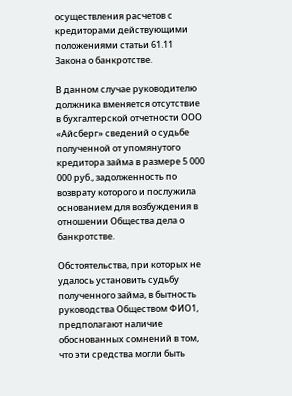осуществления расчетов с кредиторами действующими положениями статьи 61.11 Закона о банкротстве.

В данном случае руководителю должника вменяется отсутствие в бухгалтерской отчетности ООО «Айсберг» сведений о судьбе полученной от упомянутого кредитора займа в размере 5 000 000 руб., задолженность по возврату которого и послужила основанием для возбуждения в отношении Общества дела о банкротстве.

Обстоятельства, при которых не удалось установить судьбу полученного займа, в бытность руководства Обществом ФИО1, предполагают наличие обоснованных сомнений в том, что эти средства могли быть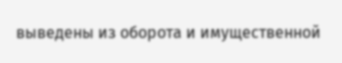выведены из оборота и имущественной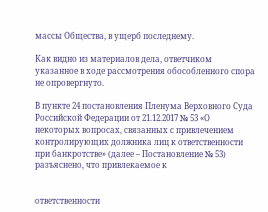массы Общества, в ущерб последнему.

Как видно из материалов дела, ответчиком указанное в ходе рассмотрения обособленного спора не опровергнуто.

В пункте 24 постановления Пленума Верховного Суда Российской Федерации от 21.12.2017 № 53 «О некоторых вопросах, связанных с привлечением контролирующих должника лиц к ответственности при банкротстве» (далее – Постановление № 53) разъяснено, что привлекаемое к


ответственности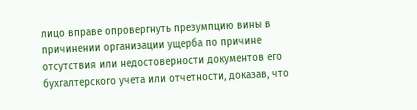лицо вправе опровергнуть презумпцию вины в причинении организации ущерба по причине отсутствия или недостоверности документов его бухгалтерского учета или отчетности, доказав, что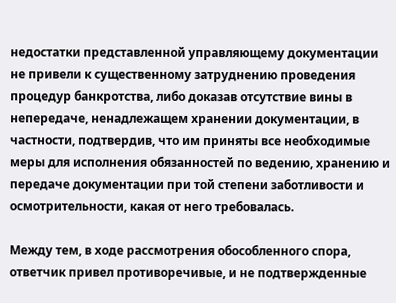недостатки представленной управляющему документации не привели к существенному затруднению проведения процедур банкротства, либо доказав отсутствие вины в непередаче, ненадлежащем хранении документации, в частности, подтвердив, что им приняты все необходимые меры для исполнения обязанностей по ведению, хранению и передаче документации при той степени заботливости и осмотрительности, какая от него требовалась.

Между тем, в ходе рассмотрения обособленного спора, ответчик привел противоречивые, и не подтвержденные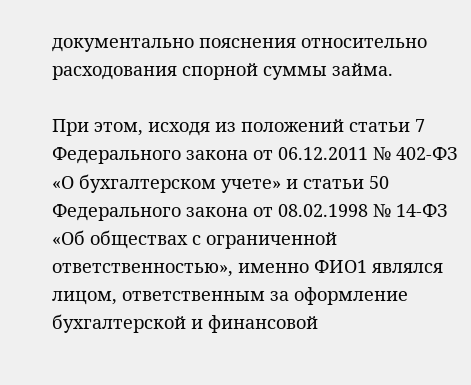документально пояснения относительно расходования спорной суммы займа.

При этом, исходя из положений статьи 7 Федерального закона от 06.12.2011 № 402-ФЗ «О бухгалтерском учете» и статьи 50 Федерального закона от 08.02.1998 № 14-ФЗ «Об обществах с ограниченной ответственностью», именно ФИО1 являлся лицом, ответственным за оформление бухгалтерской и финансовой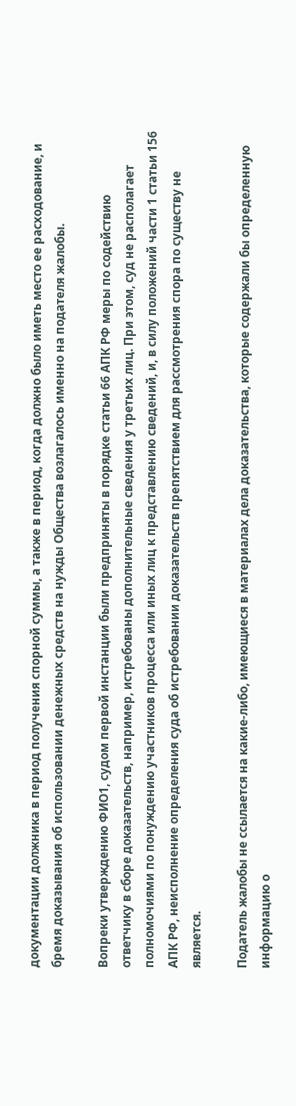документации должника в период получения спорной суммы, а также в период, когда должно было иметь место ее расходование, и бремя доказывания об использовании денежных средств на нужды Общества возлагалось именно на подателя жалобы.

Вопреки утверждению ФИО1, судом первой инстанции были предприняты в порядке статьи 66 АПК РФ меры по содействию ответчику в сборе доказательств, например, истребованы дополнительные сведения у третьих лиц. При этом, суд не располагает полномочиями по понуждению участников процесса или иных лиц к представлению сведений, и, в силу положений части 1 статьи 156 АПК РФ, неисполнение определения суда об истребовании доказательств препятствием для рассмотрения спора по существу не является.

Податель жалобы не ссылается на какие-либо, имеющиеся в материалах дела доказательства, которые содержали бы определенную информацию о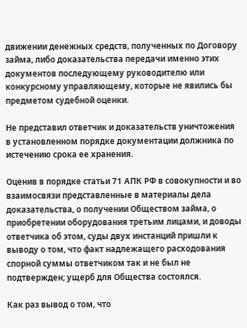движении денежных средств, полученных по Договору займа, либо доказательства передачи именно этих документов последующему руководителю или конкурсному управляющему, которые не явились бы предметом судебной оценки.

Не представил ответчик и доказательств уничтожения в установленном порядке документации должника по истечению срока ее хранения.

Оценив в порядке статьи 71 АПК РФ в совокупности и во взаимосвязи представленные в материалы дела доказательства, о получении Обществом займа, о приобретении оборудования третьим лицами, и доводы ответчика об этом, суды двух инстанций пришли к выводу о том, что факт надлежащего расходования спорной суммы ответчиком так и не был не подтвержден; ущерб для Общества состоялся.

Как раз вывод о том, что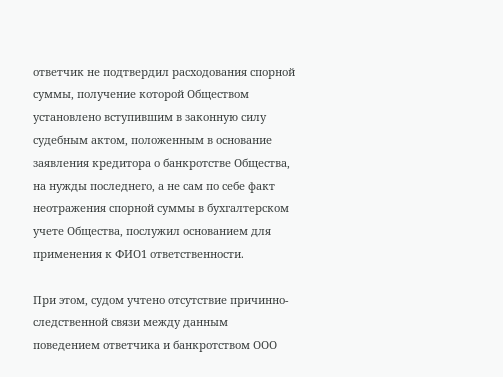ответчик не подтвердил расходования спорной суммы, получение которой Обществом установлено вступившим в законную силу судебным актом, положенным в основание заявления кредитора о банкротстве Общества, на нужды последнего, а не сам по себе факт неотражения спорной суммы в бухгалтерском учете Общества, послужил основанием для применения к ФИО1 ответственности.

При этом, судом учтено отсутствие причинно-следственной связи между данным поведением ответчика и банкротством ООО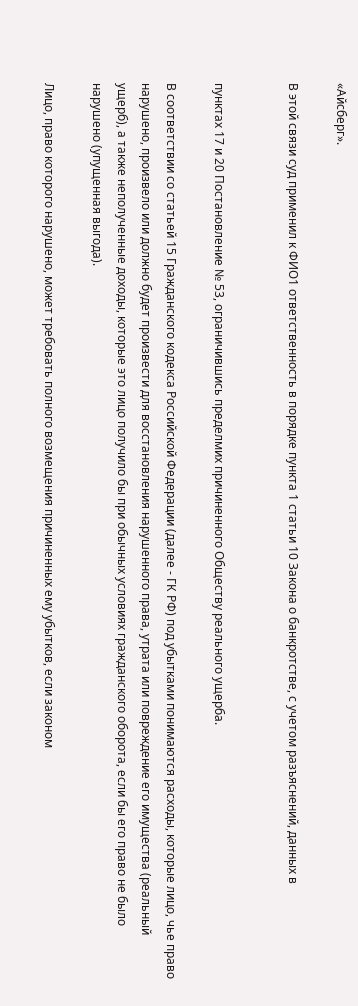«Айсберг».

В этой связи суд применил к ФИО1 ответственность в порядке пункта 1 статьи 10 Закона о банкротстве, с учетом разъяснений, данных в


пунктах 17 и 20 Постановление № 53, ограничившись пределмих причиненного Обществу реального ущерба.

В соответствии со статьей 15 Гражданского кодекса Российской Федерации (далее - ГК РФ) под убытками понимаются расходы, которые лицо, чье право нарушено, произвело или должно будет произвести для восстановления нарушенного права, утрата или повреждение его имущества (реальный ущерб), а также неполученные доходы, которые это лицо получило бы при обычных условиях гражданского оборота, если бы его право не было нарушено (упущенная выгода).

Лицо, право которого нарушено, может требовать полного возмещения причиненных ему убытков, если законом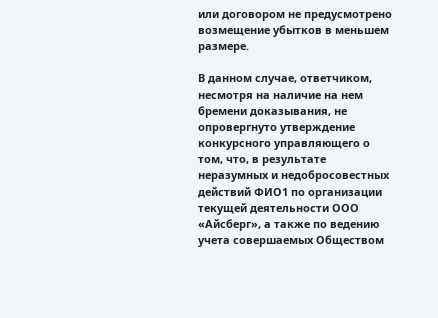или договором не предусмотрено возмещение убытков в меньшем размере.

В данном случае, ответчиком, несмотря на наличие на нем бремени доказывания, не опровергнуто утверждение конкурсного управляющего о том, что, в результате неразумных и недобросовестных действий ФИО1 по организации текущей деятельности ООО «Айсберг», а также по ведению учета совершаемых Обществом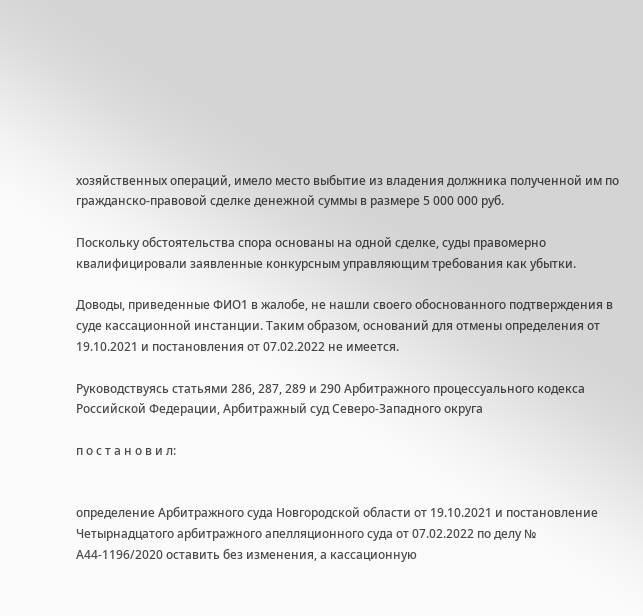хозяйственных операций, имело место выбытие из владения должника полученной им по гражданско-правовой сделке денежной суммы в размере 5 000 000 руб.

Поскольку обстоятельства спора основаны на одной сделке, суды правомерно квалифицировали заявленные конкурсным управляющим требования как убытки.

Доводы, приведенные ФИО1 в жалобе, не нашли своего обоснованного подтверждения в суде кассационной инстанции. Таким образом, оснований для отмены определения от 19.10.2021 и постановления от 07.02.2022 не имеется.

Руководствуясь статьями 286, 287, 289 и 290 Арбитражного процессуального кодекса Российской Федерации, Арбитражный суд Северо-Западного округа

п о с т а н о в и л:


определение Арбитражного суда Новгородской области от 19.10.2021 и постановление Четырнадцатого арбитражного апелляционного суда от 07.02.2022 по делу № А44-1196/2020 оставить без изменения, а кассационную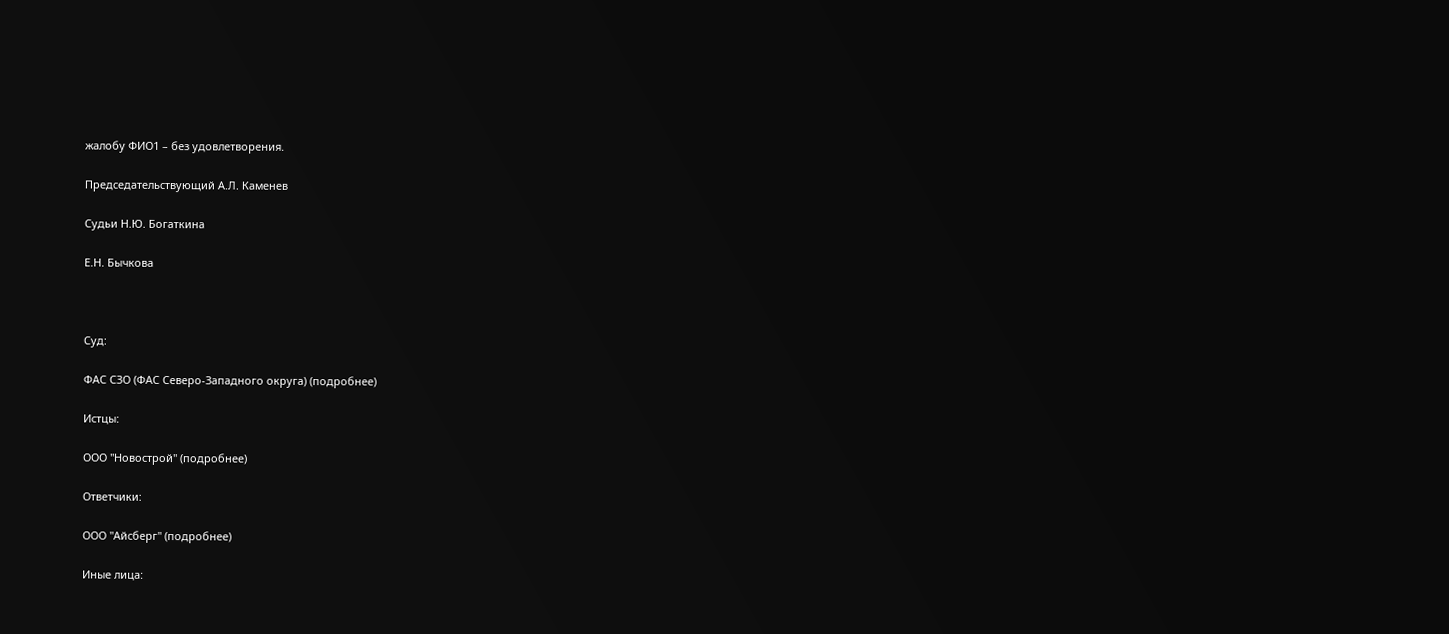жалобу ФИО1 – без удовлетворения.

Председательствующий А.Л. Каменев

Судьи Н.Ю. Богаткина

Е.Н. Бычкова



Суд:

ФАС СЗО (ФАС Северо-Западного округа) (подробнее)

Истцы:

ООО "Новострой" (подробнее)

Ответчики:

ООО "Айсберг" (подробнее)

Иные лица: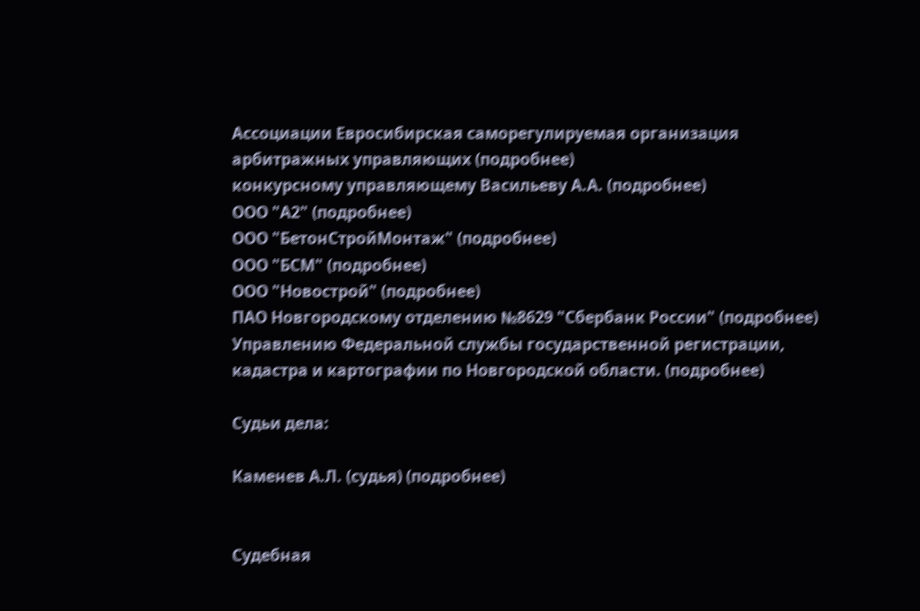Ассоциации Евросибирская саморегулируемая организация арбитражных управляющих (подробнее)
конкурсному управляющему Васильеву А.А. (подробнее)
ООО "А2" (подробнее)
ООО "БетонСтройМонтаж" (подробнее)
ООО "БСМ" (подробнее)
ООО "Новострой" (подробнее)
ПАО Новгородскому отделению №8629 "Сбербанк России" (подробнее)
Управлению Федеральной службы государственной регистрации, кадастра и картографии по Новгородской области. (подробнее)

Судьи дела:

Каменев А.Л. (судья) (подробнее)


Судебная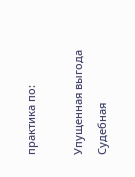практика по:

Упущенная выгода
Судебная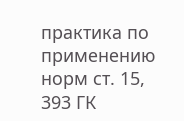практика по применению норм ст. 15, 393 ГК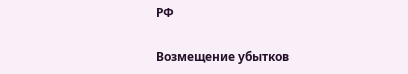РФ

Возмещение убытков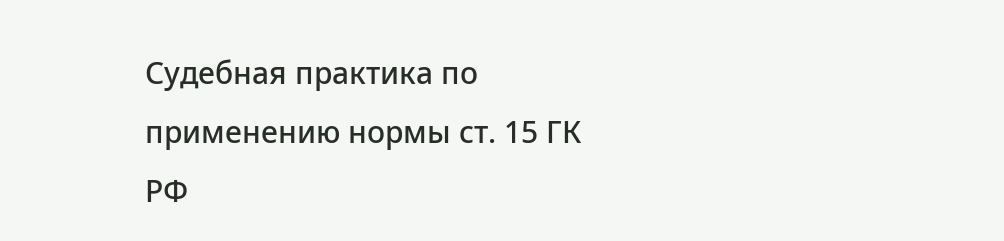Судебная практика по применению нормы ст. 15 ГК РФ